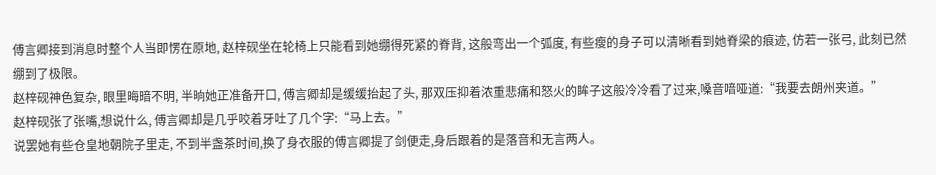傅言卿接到消息时整个人当即愣在原地, 赵梓砚坐在轮椅上只能看到她绷得死紧的脊背, 这般弯出一个弧度, 有些瘦的身子可以清晰看到她脊梁的痕迹, 仿若一张弓, 此刻已然绷到了极限。
赵梓砚神色复杂, 眼里晦暗不明, 半晌她正准备开口, 傅言卿却是缓缓抬起了头, 那双压抑着浓重悲痛和怒火的眸子这般冷冷看了过来,嗓音喑哑道:“我要去朗州夹道。”
赵梓砚张了张嘴,想说什么, 傅言卿却是几乎咬着牙吐了几个字:“马上去。”
说罢她有些仓皇地朝院子里走, 不到半盏茶时间,换了身衣服的傅言卿提了剑便走,身后跟着的是落音和无言两人。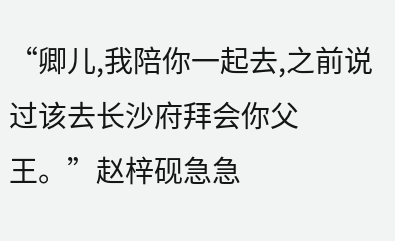“卿儿,我陪你一起去,之前说过该去长沙府拜会你父王。”赵梓砚急急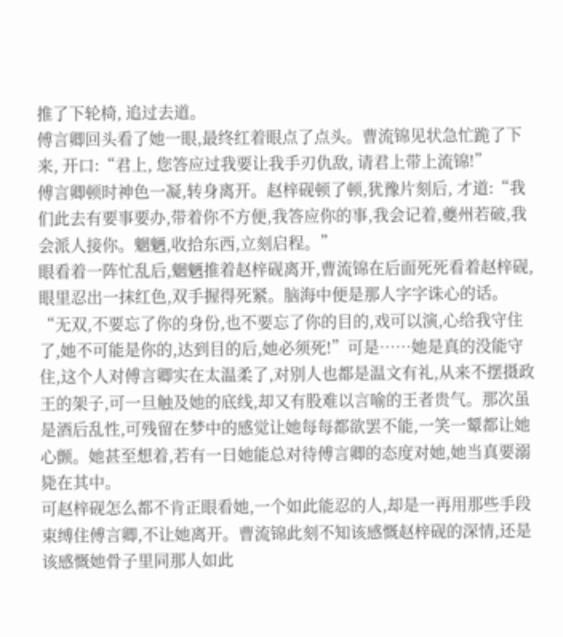推了下轮椅, 追过去道。
傅言卿回头看了她一眼,最终红着眼点了点头。曹流锦见状急忙跪了下来, 开口:“君上, 您答应过我要让我手刃仇敌, 请君上带上流锦!”
傅言卿顿时神色一凝,转身离开。赵梓砚顿了顿,犹豫片刻后, 才道:“我们此去有要事要办,带着你不方便,我答应你的事,我会记着,夔州若破,我会派人接你。魍魉,收拾东西,立刻启程。”
眼看着一阵忙乱后,魍魉推着赵梓砚离开,曹流锦在后面死死看着赵梓砚,眼里忍出一抹红色,双手握得死紧。脑海中便是那人字字诛心的话。
“无双,不要忘了你的身份,也不要忘了你的目的,戏可以演,心给我守住了,她不可能是你的,达到目的后,她必须死!”可是……她是真的没能守住,这个人对傅言卿实在太温柔了,对别人也都是温文有礼,从来不摆摄政王的架子,可一旦触及她的底线,却又有股难以言喻的王者贵气。那次虽是酒后乱性,可残留在梦中的感觉让她每每都欲罢不能,一笑一颦都让她心颤。她甚至想着,若有一日她能总对待傅言卿的态度对她,她当真要溺毙在其中。
可赵梓砚怎么都不肯正眼看她,一个如此能忍的人,却是一再用那些手段束缚住傅言卿,不让她离开。曹流锦此刻不知该感慨赵梓砚的深情,还是该感慨她骨子里同那人如此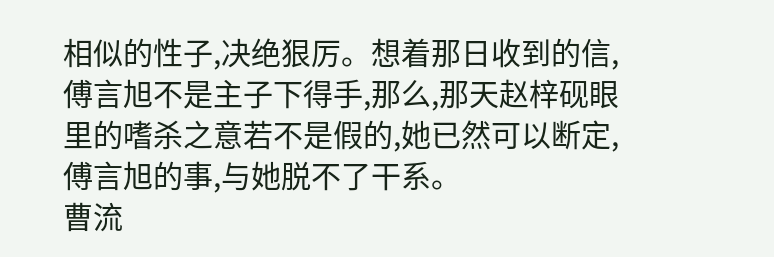相似的性子,决绝狠厉。想着那日收到的信,傅言旭不是主子下得手,那么,那天赵梓砚眼里的嗜杀之意若不是假的,她已然可以断定,傅言旭的事,与她脱不了干系。
曹流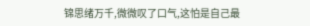锦思绪万千,微微叹了口气,这怕是自己最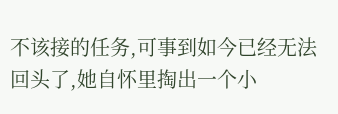不该接的任务,可事到如今已经无法回头了,她自怀里掏出一个小